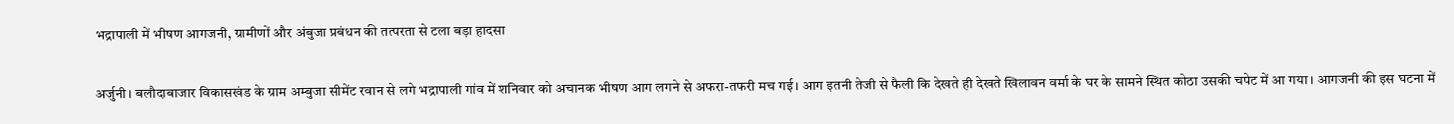भद्रापाली में भीषण आगजनी, ग्रामीणों और अंबुजा प्रबंधन की तत्परता से टला बड़ा हादसा

अर्जुनी। बलौदाबाजार विकासखंड के ग्राम अम्बुजा सीमेंट रवान से लगे भद्रापाली गांव में शनिवार को अचानक भीषण आग लगने से अफरा-तफरी मच गई। आग इतनी तेजी से फैली कि देखते ही देखते खिलावन वर्मा के घर के सामने स्थित कोठा उसकी चपेट में आ गया। आगजनी की इस घटना में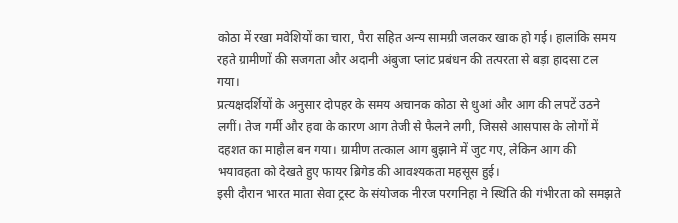कोठा में रखा मवेशियों का चारा, पैरा सहित अन्य सामग्री जलकर खाक हो गई। हालांकि समय रहते ग्रामीणों की सजगता और अदानी अंबुजा प्लांट प्रबंधन की तत्परता से बड़ा हादसा टल गया।
प्रत्यक्षदर्शियों के अनुसार दोपहर के समय अचानक कोठा से धुआं और आग की लपटें उठने लगीं। तेज गर्मी और हवा के कारण आग तेजी से फैलने लगी, जिससे आसपास के लोगों में दहशत का माहौल बन गया। ग्रामीण तत्काल आग बुझाने में जुट गए, लेकिन आग की भयावहता को देखते हुए फायर ब्रिगेड की आवश्यकता महसूस हुई।
इसी दौरान भारत माता सेवा ट्रस्ट के संयोजक नीरज परगनिहा ने स्थिति की गंभीरता को समझते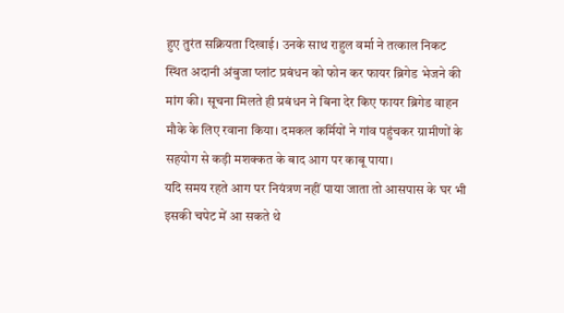हुए तुरंत सक्रियता दिखाई। उनके साथ राहुल वर्मा ने तत्काल निकट स्थित अदानी अंबुजा प्लांट प्रबंधन को फोन कर फायर ब्रिगेड भेजने की मांग की। सूचना मिलते ही प्रबंधन ने बिना देर किए फायर ब्रिगेड वाहन मौके के लिए रवाना किया। दमकल कर्मियों ने गांव पहुंचकर ग्रामीणों के सहयोग से कड़ी मशक्कत के बाद आग पर काबू पाया।
यदि समय रहते आग पर नियंत्रण नहीं पाया जाता तो आसपास के घर भी इसकी चपेट में आ सकते थे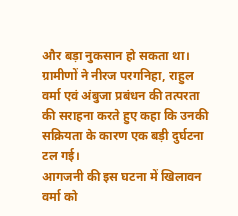और बड़ा नुकसान हो सकता था। ग्रामीणों ने नीरज परगनिहा, राहुल वर्मा एवं अंबुजा प्रबंधन की तत्परता की सराहना करते हुए कहा कि उनकी सक्रियता के कारण एक बड़ी दुर्घटना टल गई।
आगजनी की इस घटना में खिलावन वर्मा को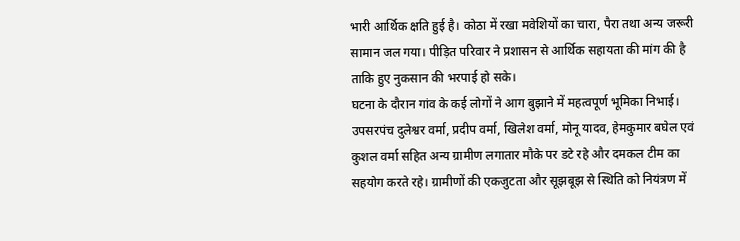भारी आर्थिक क्षति हुई है। कोठा में रखा मवेशियों का चारा, पैरा तथा अन्य जरूरी सामान जल गया। पीड़ित परिवार ने प्रशासन से आर्थिक सहायता की मांग की है ताकि हुए नुकसान की भरपाई हो सके।
घटना के दौरान गांव के कई लोगों ने आग बुझाने में महत्वपूर्ण भूमिका निभाई। उपसरपंच दुलेश्वर वर्मा, प्रदीप वर्मा, खिलेश वर्मा, मोनू यादव, हेमकुमार बघेल एवं कुशल वर्मा सहित अन्य ग्रामीण लगातार मौके पर डटे रहे और दमकल टीम का सहयोग करते रहे। ग्रामीणों की एकजुटता और सूझबूझ से स्थिति को नियंत्रण में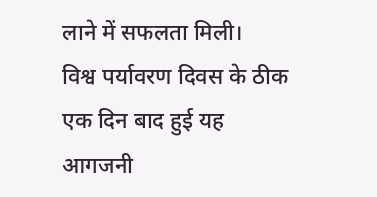लाने में सफलता मिली।
विश्व पर्यावरण दिवस के ठीक एक दिन बाद हुई यह आगजनी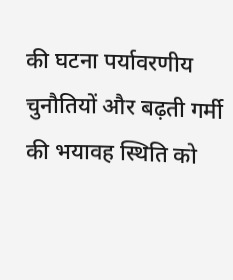की घटना पर्यावरणीय चुनौतियों और बढ़ती गर्मी की भयावह स्थिति को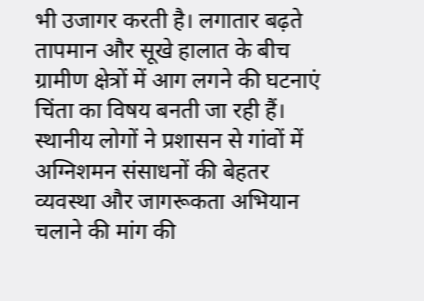भी उजागर करती है। लगातार बढ़ते तापमान और सूखे हालात के बीच ग्रामीण क्षेत्रों में आग लगने की घटनाएं चिंता का विषय बनती जा रही हैं। स्थानीय लोगों ने प्रशासन से गांवों में अग्निशमन संसाधनों की बेहतर व्यवस्था और जागरूकता अभियान चलाने की मांग की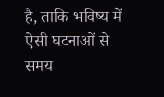है, ताकि भविष्य में ऐसी घटनाओं से समय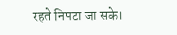रहते निपटा जा सके।